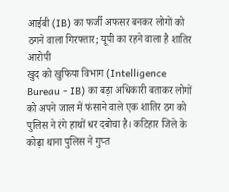आईबी (IB) का फर्जी अफसर बनकर लोगों को ठगने वाला गिरफ्तार; यूपी का रहने वाला है शातिर आरोपी
खुद को खुफिया विभाग (Intelligence Bureau - IB) का बड़ा अधिकारी बताकर लोगों को अपने जाल में फंसाने वाले एक शातिर ठग को पुलिस ने रंगे हाथों धर दबोचा है। कटिहार जिले के कोढ़ा थाना पुलिस ने गुप्त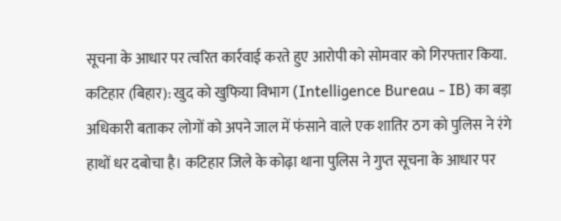सूचना के आधार पर त्वरित कार्रवाई करते हुए आरोपी को सोमवार को गिरफ्तार किया.
कटिहार (बिहार): खुद को खुफिया विभाग (Intelligence Bureau - IB) का बड़ा अधिकारी बताकर लोगों को अपने जाल में फंसाने वाले एक शातिर ठग को पुलिस ने रंगे हाथों धर दबोचा है। कटिहार जिले के कोढ़ा थाना पुलिस ने गुप्त सूचना के आधार पर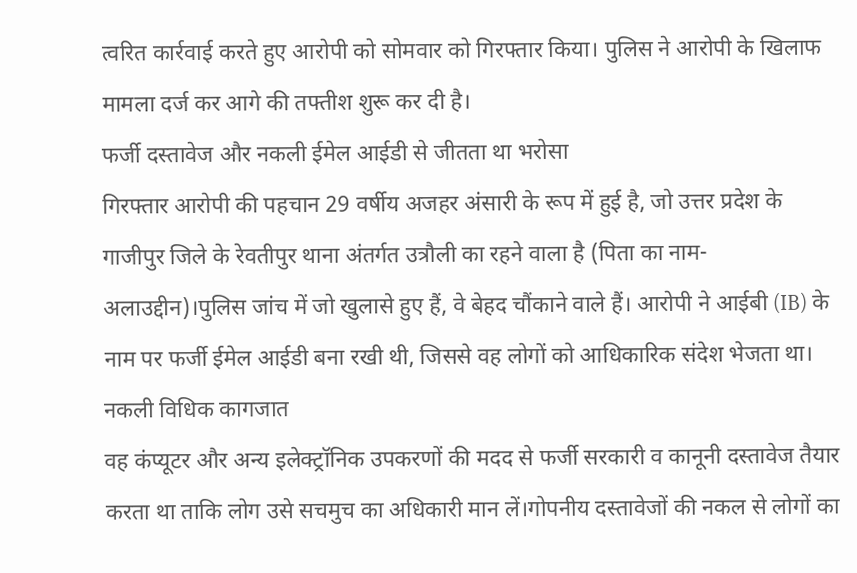त्वरित कार्रवाई करते हुए आरोपी को सोमवार को गिरफ्तार किया। पुलिस ने आरोपी के खिलाफ मामला दर्ज कर आगे की तफ्तीश शुरू कर दी है।
फर्जी दस्तावेज और नकली ईमेल आईडी से जीतता था भरोसा
गिरफ्तार आरोपी की पहचान 29 वर्षीय अजहर अंसारी के रूप में हुई है, जो उत्तर प्रदेश के गाजीपुर जिले के रेवतीपुर थाना अंतर्गत उत्रौली का रहने वाला है (पिता का नाम- अलाउद्दीन)।पुलिस जांच में जो खुलासे हुए हैं, वे बेहद चौंकाने वाले हैं। आरोपी ने आईबी (IB) के नाम पर फर्जी ईमेल आईडी बना रखी थी, जिससे वह लोगों को आधिकारिक संदेश भेजता था।
नकली विधिक कागजात
वह कंप्यूटर और अन्य इलेक्ट्रॉनिक उपकरणों की मदद से फर्जी सरकारी व कानूनी दस्तावेज तैयार करता था ताकि लोग उसे सचमुच का अधिकारी मान लें।गोपनीय दस्तावेजों की नकल से लोगों का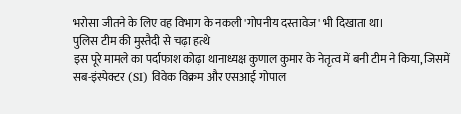भरोसा जीतने के लिए वह विभाग के नकली 'गोपनीय दस्तावेज' भी दिखाता था।
पुलिस टीम की मुस्तैदी से चढ़ा हत्थे
इस पूरे मामले का पर्दाफाश कोढ़ा थानाध्यक्ष कुणाल कुमार के नेतृत्व में बनी टीम ने किया, जिसमें सब-इंस्पेक्टर (SI) विवेक विक्रम और एसआई गोपाल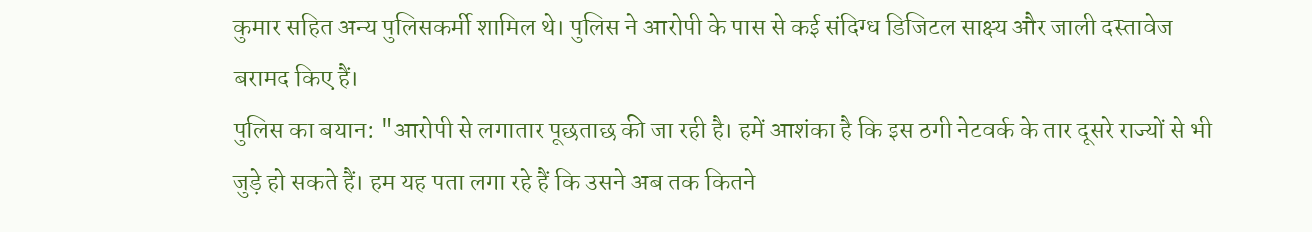कुमार सहित अन्य पुलिसकर्मी शामिल थे। पुलिस ने आरोपी के पास से कई संदिग्ध डिजिटल साक्ष्य और जाली दस्तावेज बरामद किए हैं।
पुलिस का बयान: "आरोपी से लगातार पूछताछ की जा रही है। हमें आशंका है कि इस ठगी नेटवर्क के तार दूसरे राज्यों से भी जुड़े हो सकते हैं। हम यह पता लगा रहे हैं कि उसने अब तक कितने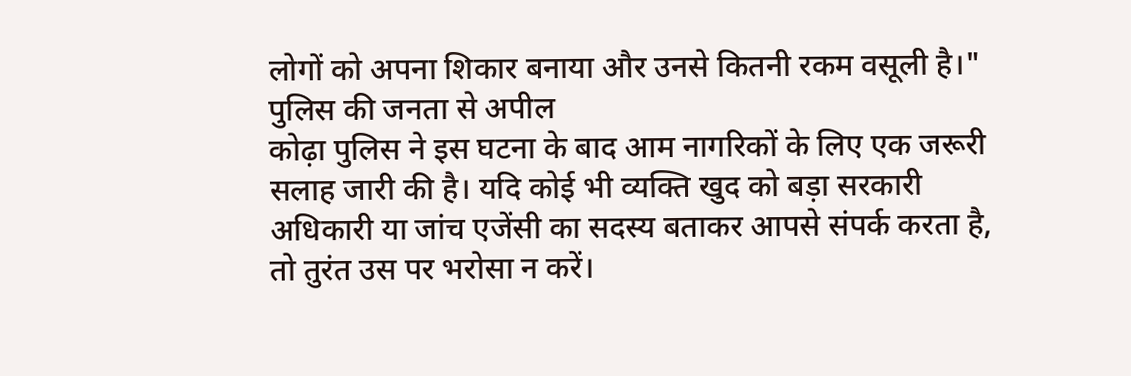लोगों को अपना शिकार बनाया और उनसे कितनी रकम वसूली है।"
पुलिस की जनता से अपील
कोढ़ा पुलिस ने इस घटना के बाद आम नागरिकों के लिए एक जरूरी सलाह जारी की है। यदि कोई भी व्यक्ति खुद को बड़ा सरकारी अधिकारी या जांच एजेंसी का सदस्य बताकर आपसे संपर्क करता है, तो तुरंत उस पर भरोसा न करें।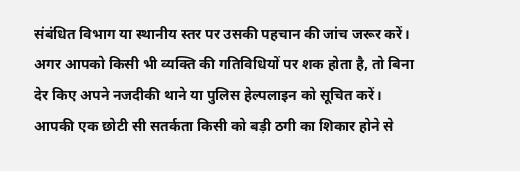संबंधित विभाग या स्थानीय स्तर पर उसकी पहचान की जांच जरूर करें। अगर आपको किसी भी व्यक्ति की गतिविधियों पर शक होता है, तो बिना देर किए अपने नजदीकी थाने या पुलिस हेल्पलाइन को सूचित करें। आपकी एक छोटी सी सतर्कता किसी को बड़ी ठगी का शिकार होने से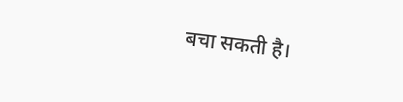बचा सकती है।